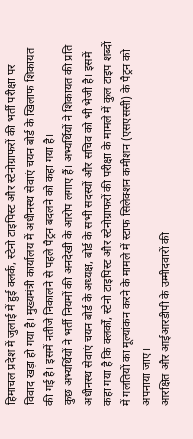हिमाचल प्रदेश में जुलाई में हुई क्लर्क, स्टेनो टाइपिस्ट और स्टेनोग्राफरों की भर्ती परीक्षा पर विवाद खड़ा हो गया है। मुख्यमंत्री कार्यालय में अधीनस्थ सेवाएं चयन बोर्ड के खिलाफ शिकायत की गई है। इसमें नतीजे निकालने से पहले पैट्रन बदलने को कहा गया है।
कुछ अभ्यर्थियों ने भर्ती नियमों की अनदेखी के आरोप लगाए हैं। अभ्यर्थियों ने शिकायत की प्रति अधीनस्थ सेवाएं चयन बोर्ड के अध्यक्ष, बोर्ड के सभी सदस्यों और सचिव को भी भेजी है। इसमें कहा गया है कि क्लर्कों, स्टेनो टाइपिस्ट और स्टेनोग्राफरों की परीक्षा के मामले में कुल टाइप शब्दों में गलतियों का मूल्यांकन करने के मामले में स्टाफ सिलेक्शन कमीशन (एसएससी) के पैट्रन को अपनाया जाए।
आरक्षित और आईआरडीपी के उम्मीदवारों की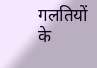गलतियों के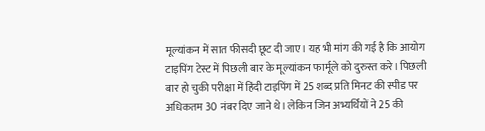मूल्यांकन में सात फीसदी छूट दी जाए। यह भी मांग की गई है कि आयोग टाइपिंग टेस्ट में पिछली बार के मूल्यांकन फार्मूले को दुरुस्त करे। पिछली बार हो चुकी परीक्षा में हिंदी टाइपिंग में 25 शब्द प्रति मिनट की स्पीड पर अधिकतम 30 नंबर दिए जाने थे। लेकिन जिन अभ्यर्थियों ने 25 की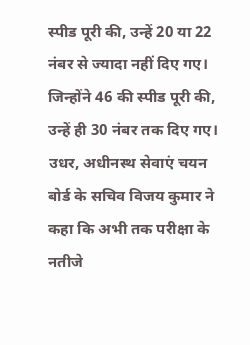स्पीड पूरी की, उन्हें 20 या 22 नंबर से ज्यादा नहीं दिए गए।
जिन्होंने 46 की स्पीड पूरी की, उन्हें ही 30 नंबर तक दिए गए। उधर, अधीनस्थ सेवाएं चयन बोर्ड के सचिव विजय कुमार ने कहा कि अभी तक परीक्षा के नतीजे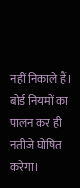नहीं निकाले हैं। बोर्ड नियमों का पालन कर ही नतीजे घोषित करेगा।